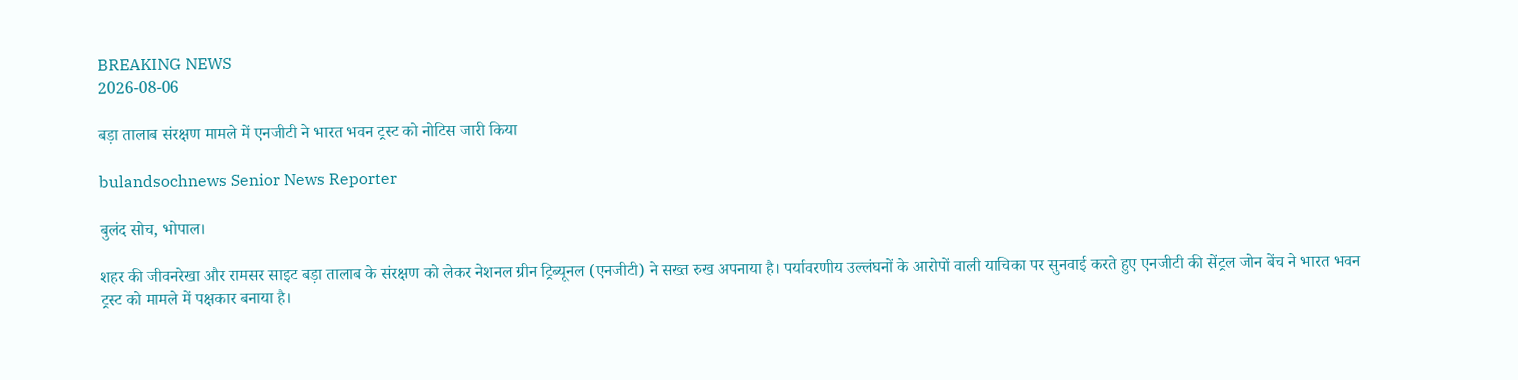BREAKING NEWS
2026-08-06

बड़ा तालाब संरक्षण मामले में एनजीटी ने भारत भवन ट्रस्ट को नोटिस जारी किया

bulandsochnews Senior News Reporter

बुलंद सोच, भोपाल।

शहर की जीवनरेखा और रामसर साइट बड़ा तालाब के संरक्षण को लेकर नेशनल ग्रीन ट्रिब्यूनल (एनजीटी) ने सख्त रुख अपनाया है। पर्यावरणीय उल्लंघनों के आरोपों वाली याचिका पर सुनवाई करते हुए एनजीटी की सेंट्रल जोन बेंच ने भारत भवन ट्रस्ट को मामले में पक्षकार बनाया है।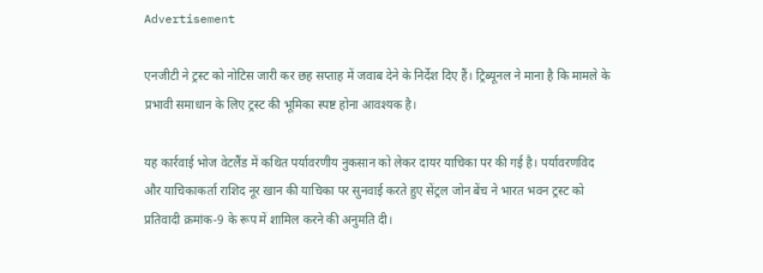Advertisement

एनजीटी ने ट्रस्ट को नोटिस जारी कर छह सप्ताह में जवाब देने के निर्देश दिए हैं। ट्रिब्यूनल ने माना है कि मामले के प्रभावी समाधान के लिए ट्रस्ट की भूमिका स्पष्ट होना आवश्यक है।

यह कार्रवाई भोज वेटलैंड में कथित पर्यावरणीय नुकसान को लेकर दायर याचिका पर की गई है। पर्यावरणविद और याचिकाकर्ता राशिद नूर खान की याचिका पर सुनवाई करते हुए सेंट्रल जोन बेंच ने भारत भवन ट्रस्ट को प्रतिवादी क्रमांक-9 के रूप में शामिल करने की अनुमति दी।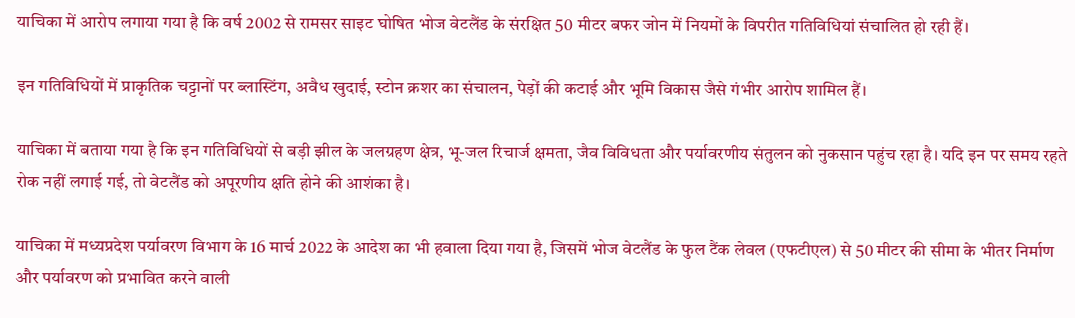याचिका में आरोप लगाया गया है कि वर्ष 2002 से रामसर साइट घोषित भोज वेटलैंड के संरक्षित 50 मीटर बफर जोन में नियमों के विपरीत गतिविधियां संचालित हो रही हैं।

इन गतिविधियों में प्राकृतिक चट्टानों पर ब्लास्टिंग, अवैध खुदाई, स्टोन क्रशर का संचालन, पेड़ों की कटाई और भूमि विकास जैसे गंभीर आरोप शामिल हैं।

याचिका में बताया गया है कि इन गतिविधियों से बड़ी झील के जलग्रहण क्षेत्र, भू-जल रिचार्ज क्षमता, जैव विविधता और पर्यावरणीय संतुलन को नुकसान पहुंच रहा है। यदि इन पर समय रहते रोक नहीं लगाई गई, तो वेटलैंड को अपूरणीय क्षति होने की आशंका है।

याचिका में मध्यप्रदेश पर्यावरण विभाग के 16 मार्च 2022 के आदेश का भी हवाला दिया गया है, जिसमें भोज वेटलैंड के फुल टैंक लेवल (एफटीएल) से 50 मीटर की सीमा के भीतर निर्माण और पर्यावरण को प्रभावित करने वाली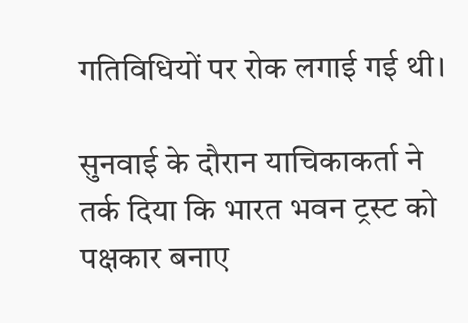गतिविधियों पर रोक लगाई गई थी।

सुनवाई के दौरान याचिकाकर्ता ने तर्क दिया कि भारत भवन ट्रस्ट को पक्षकार बनाए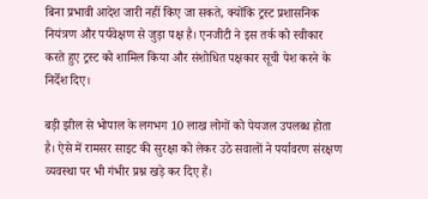बिना प्रभावी आदेश जारी नहीं किए जा सकते, क्योंकि ट्रस्ट प्रशासनिक नियंत्रण और पर्यवेक्षण से जुड़ा पक्ष है। एनजीटी ने इस तर्क को स्वीकार करते हुए ट्रस्ट को शामिल किया और संशोधित पक्षकार सूची पेश करने के निर्देश दिए।

बड़ी झील से भोपाल के लगभग 10 लाख लोगों को पेयजल उपलब्ध होता है। ऐसे में रामसर साइट की सुरक्षा को लेकर उठे सवालों ने पर्यावरण संरक्षण व्यवस्था पर भी गंभीर प्रश्न खड़े कर दिए हैं।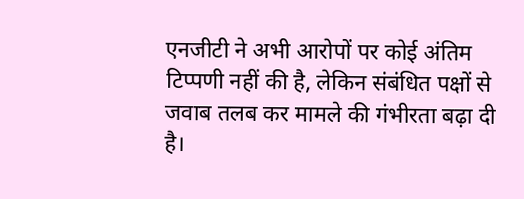एनजीटी ने अभी आरोपों पर कोई अंतिम टिप्पणी नहीं की है, लेकिन संबंधित पक्षों से जवाब तलब कर मामले की गंभीरता बढ़ा दी है।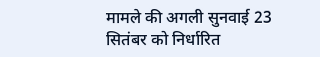मामले की अगली सुनवाई 23 सितंबर को निर्धारित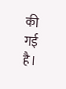की गई है।